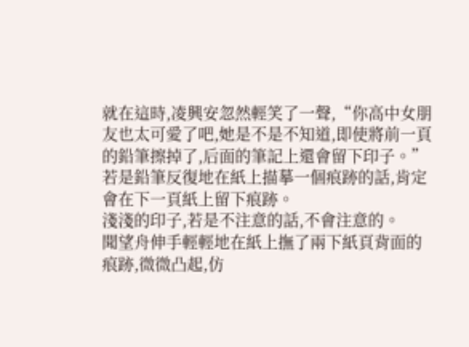就在這時,凌興安忽然輕笑了一聲,“你高中女朋友也太可愛了吧,她是不是不知道,即使將前一頁的鉛筆擦掉了,后面的筆記上還會留下印子。”
若是鉛筆反復地在紙上描摹一個痕跡的話,肯定會在下一頁紙上留下痕跡。
淺淺的印子,若是不注意的話,不會注意的。
聞望舟伸手輕輕地在紙上撫了兩下紙頁背面的痕跡,微微凸起,仿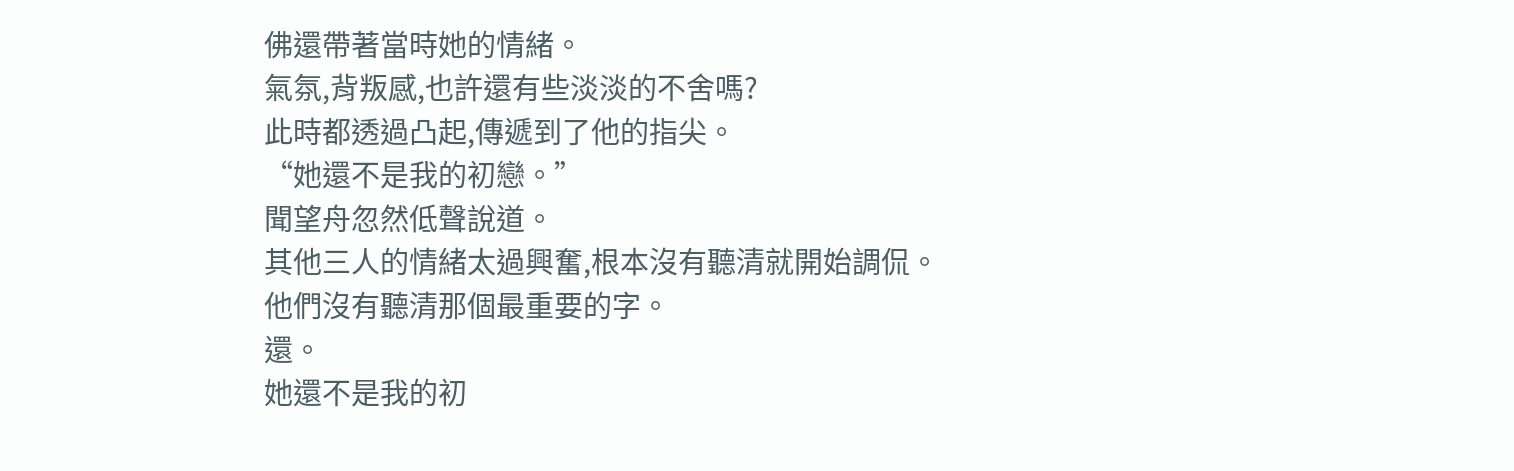佛還帶著當時她的情緒。
氣氛,背叛感,也許還有些淡淡的不舍嗎?
此時都透過凸起,傳遞到了他的指尖。
“她還不是我的初戀。”
聞望舟忽然低聲說道。
其他三人的情緒太過興奮,根本沒有聽清就開始調侃。
他們沒有聽清那個最重要的字。
還。
她還不是我的初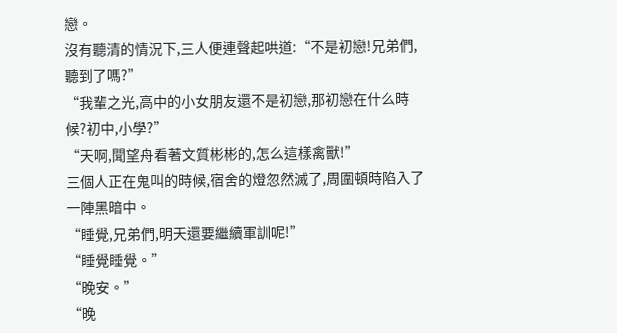戀。
沒有聽清的情況下,三人便連聲起哄道:“不是初戀!兄弟們,聽到了嗎?”
“我輩之光,高中的小女朋友還不是初戀,那初戀在什么時候?初中,小學?”
“天啊,聞望舟看著文質彬彬的,怎么這樣禽獸!”
三個人正在鬼叫的時候,宿舍的燈忽然滅了,周圍頓時陷入了一陣黑暗中。
“睡覺,兄弟們,明天還要繼續軍訓呢!”
“睡覺睡覺。”
“晚安。”
“晚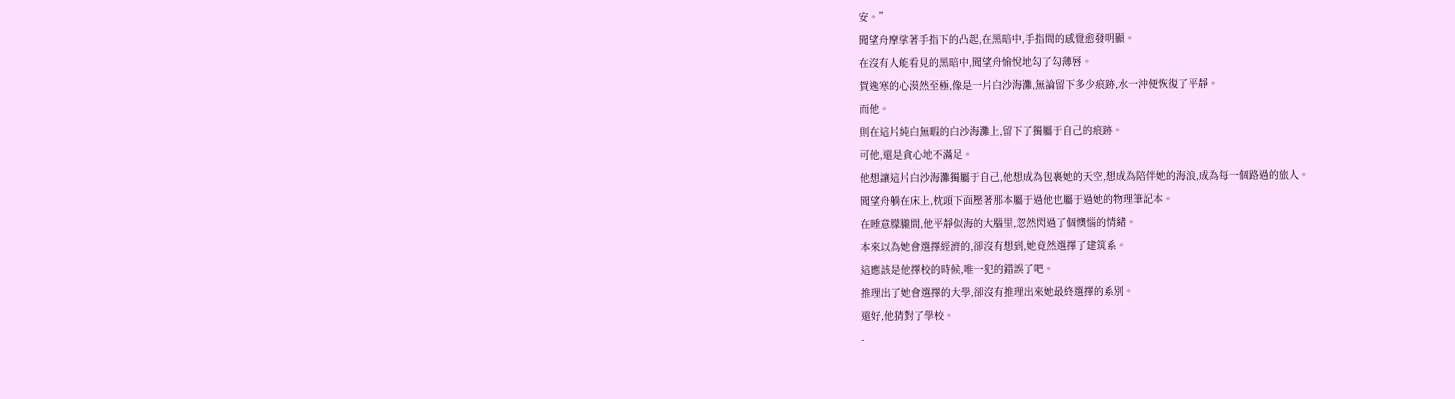安。”
聞望舟摩挲著手指下的凸起,在黑暗中,手指間的感覺愈發明顯。
在沒有人能看見的黑暗中,聞望舟愉悅地勾了勾薄唇。
賀逸寒的心漠然至極,像是一片白沙海灘,無論留下多少痕跡,水一沖便恢復了平靜。
而他。
則在這片純白無暇的白沙海灘上,留下了獨屬于自己的痕跡。
可他,還是貪心地不滿足。
他想讓這片白沙海灘獨屬于自己,他想成為包裹她的天空,想成為陪伴她的海浪,成為每一個路過的旅人。
聞望舟躺在床上,枕頭下面壓著那本屬于過他也屬于過她的物理筆記本。
在睡意朦朧間,他平靜似海的大腦里,忽然閃過了個懊惱的情緒。
本來以為她會選擇經濟的,卻沒有想到,她竟然選擇了建筑系。
這應該是他擇校的時候,唯一犯的錯誤了吧。
推理出了她會選擇的大學,卻沒有推理出來她最終選擇的系別。
還好,他猜對了學校。
-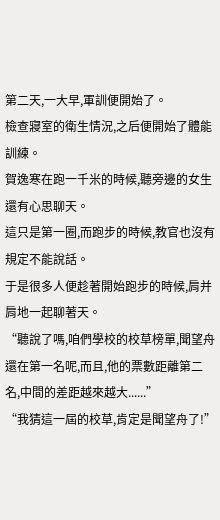第二天,一大早,軍訓便開始了。
檢查寢室的衛生情況,之后便開始了體能訓練。
賀逸寒在跑一千米的時候,聽旁邊的女生還有心思聊天。
這只是第一圈,而跑步的時候,教官也沒有規定不能說話。
于是很多人便趁著開始跑步的時候,肩并肩地一起聊著天。
“聽說了嗎,咱們學校的校草榜單,聞望舟還在第一名呢,而且,他的票數距離第二名,中間的差距越來越大......”
“我猜這一屆的校草,肯定是聞望舟了!”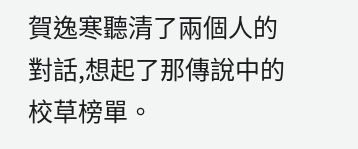賀逸寒聽清了兩個人的對話,想起了那傳說中的校草榜單。